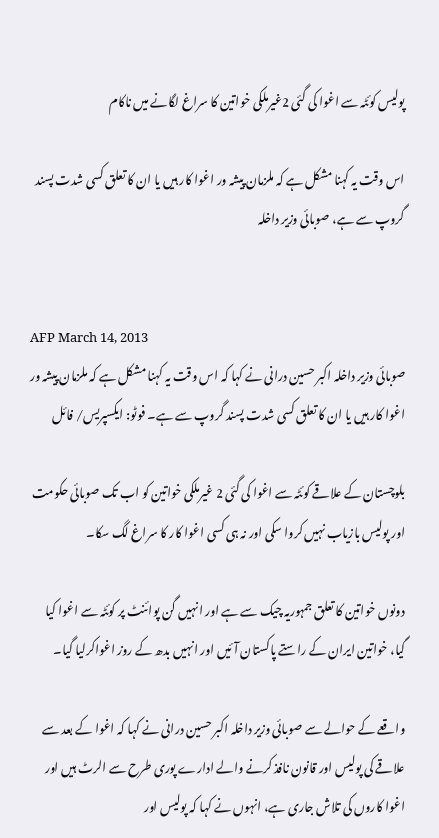پولیس کوئٹہ سے اغوا کی گئی 2غیرملکی خواتین کا سراغ لگانے میں ناکام

اس وقت یہ کہنا مشکل ہے کہ ملزمان پیشہ ور اغوا کار ہیں یا ان کا تعلق کسی شدت پسند گروپ سے ہے، صوبائی وزیر داخلہ


AFP March 14, 2013
صوبائی وزیر داخلہ اکبر حسین درانی نے کہا کہ اس وقت یہ کہنا مشکل ہے کہ ملزمان پیشہ ور اغوا کار ہیں یا ان کا تعلق کسی شدت پسند گروپ سے ہے۔ فوٹو: ایکسپریس/ فائل

بلوچستان کے علاقے کوئٹہ سے اغوا کی گئی 2 غیرملکی خواتین کو اب تک صوبائی حکومت اور پولیس بازیاب نہیں کروا سکی اور نہ ہی کسی اغوا کار کا سراغ لگ سکا۔

دونوں خواتین کا تعلق جمہوریہ چیک سے ہے اور انہیں گن پوائنٹ پر کوئٹہ سے اغوا کیا گیا، خواتین ایران کے راستے پاکستان آئیں اور انہیں بدھ کے روز اغواکرلیا گیا۔

واقعے کے حوالے سے صوبائی وزیر داخلہ اکبر حسین درانی نے کہا کہ اغوا کے بعد سے علاقے کی پولیس اور قانون نافذ کرنے والے ادارے پوری طرح سے الرٹ ہیں اور اغوا کاروں کی تلاش جاری ہے، انہوں نے کہا کہ پولیس اور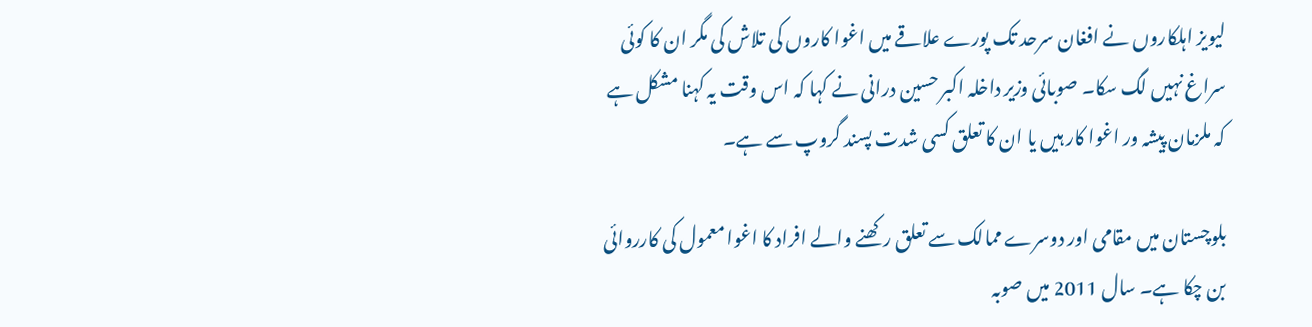لیویز اہلکاروں نے افغان سرحد تک پورے علاقے میں اغوا کاروں کی تلاش کی مگر ان کا کوئی سراغ نہیں لگ سکا۔ صوبائی وزیر داخلہ اکبر حسین درانی نے کہا کہ اس وقت یہ کہنا مشکل ہے کہ ملزمان پیشہ ور اغوا کار ہیں یا ان کا تعلق کسی شدت پسند گروپ سے ہے۔

بلوچستان میں مقامی اور دوسرے ممالک سے تعلق رکھنے والے افراد کا اغوا معمول کی کارروائی بن چکا ہے۔ سال 2011 میں صوبہ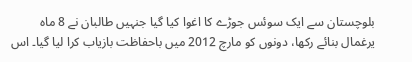بلوچستان سے ایک سوئس جوڑے کا اغوا کیا گیا جنہیں طالبان نے 8 ماہ یرغمال بنائے رکھا، دونوں کو مارچ 2012 میں باحفاظت بازیاب کرا لیا گیا۔ اس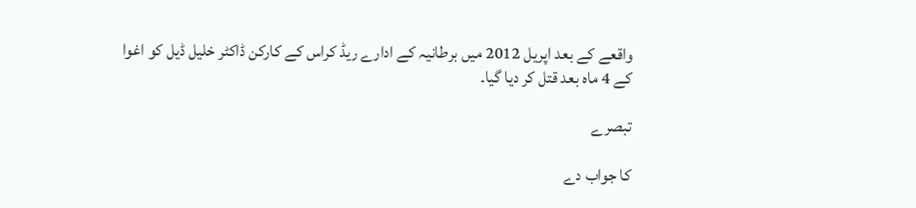واقعے کے بعد اپریل 2012 میں برطانیہ کے ادارے ریڈ کراس کے کارکن ڈاکٹر خلیل ڈيل کو اغوا کے 4 ماہ بعد قتل کر دیا گیا۔

تبصرے

کا جواب دے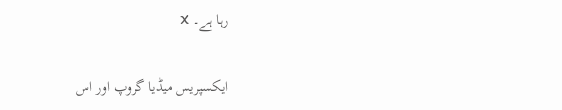رہا ہے۔ X

ایکسپریس میڈیا گروپ اور اس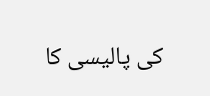کی پالیسی کا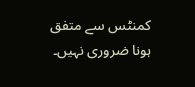کمنٹس سے متفق ہونا ضروری نہیں۔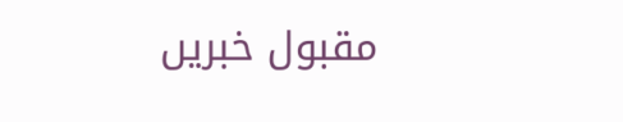مقبول خبریں